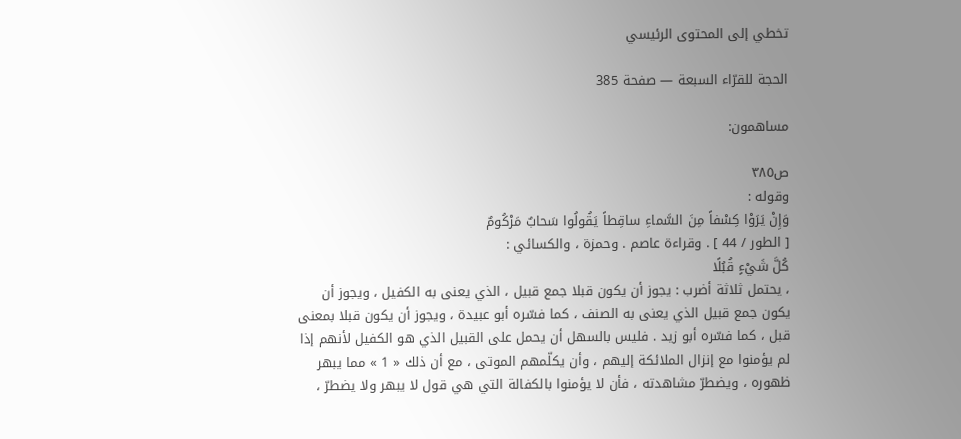تخطي إلى المحتوى الرئيسي

الحجة للقرّاء السبعة — صفحة 385

مساهمون:

ص٣٨٥
وقوله :
وَإِنْ يَرَوْا كِسْفاً مِنَ السَّماءِ ساقِطاً يَقُولُوا سَحابٌ مَرْكُومٌ
[ الطور / 44 ] . وقراءة عاصم . وحمزة ، والكسائي :
كُلَّ شَيْءٍ قُبُلًا
، يحتمل ثلاثة أضرب : يجوز أن يكون قبلا جمع قبيل ، الذي يعنى به الكفيل ، ويجوز أن يكون جمع قبيل الذي يعنى به الصنف ، كما فسّره أبو عبيدة ، ويجوز أن يكون قبلا بمعنى قبل ، كما فسّره أبو زيد . فليس بالسهل أن يحمل على القبيل الذي هو الكفيل لأنهم إذا لم يؤمنوا مع إنزال الملائكة إليهم ، وأن يكلّمهم الموتى ، مع أن ذلك « 1 » مما يبهر ظهوره ، ويضطرّ مشاهدته ، فأن لا يؤمنوا بالكفالة التي هي قول لا يبهر ولا يضطرّ ،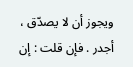ويجوز أن لا يصدّق ، أجدر . فإن قلت : إن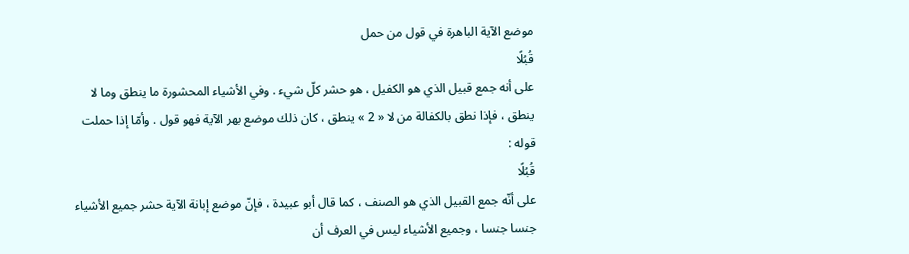موضع الآية الباهرة في قول من حمل
قُبُلًا
على أنه جمع قبيل الذي هو الكفيل ، هو حشر كلّ شيء . وفي الأشياء المحشورة ما ينطق وما لا ينطق ، فإذا نطق بالكفالة من لا « 2 » ينطق ، كان ذلك موضع بهر الآية فهو قول . وأمّا إذا حملت قوله :
قُبُلًا
على أنّه جمع القبيل الذي هو الصنف ، كما قال أبو عبيدة ، فإنّ موضع إبانة الآية حشر جميع الأشياء جنسا جنسا ، وجميع الأشياء ليس في العرف أن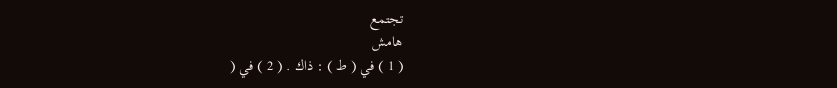تجتمع
هامش
( 1 ) في ( ط ) : ذاك . ( 2 ) في (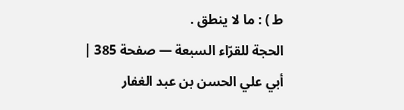ط ) : ما لا ينطق .
الحجة للقرّاء السبعة — صفحة 385 | أبي علي الحسن بن عبد الغفار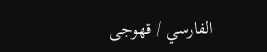الفارسي / قهوجى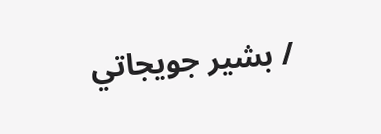/ بشير جويجاتي